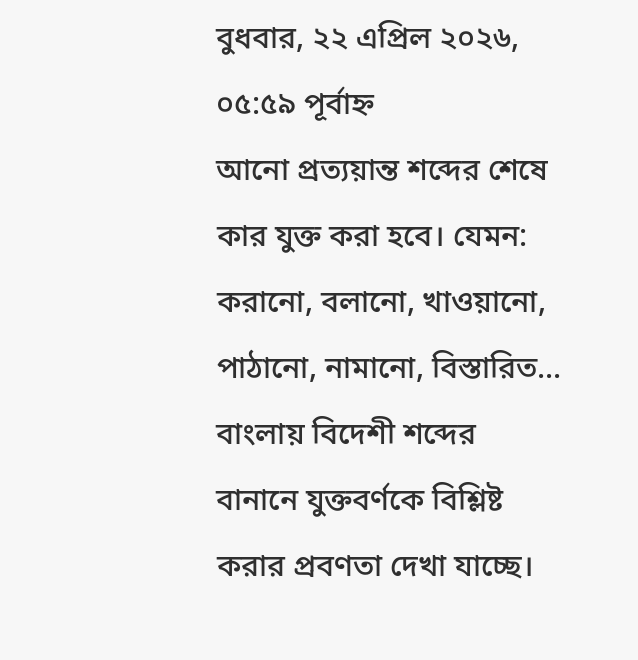বুধবার, ২২ এপ্রিল ২০২৬, ০৫:৫৯ পূর্বাহ্ন
আনো প্রত্যয়ান্ত শব্দের শেষে কার যুক্ত করা হবে। যেমন: করানো, বলানো, খাওয়ানো, পাঠানো, নামানো, বিস্তারিত...
বাংলায় বিদেশী শব্দের বানানে যুক্তবর্ণকে বিশ্লিষ্ট করার প্রবণতা দেখা যাচ্ছে।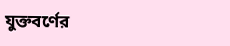যুক্তবর্ণের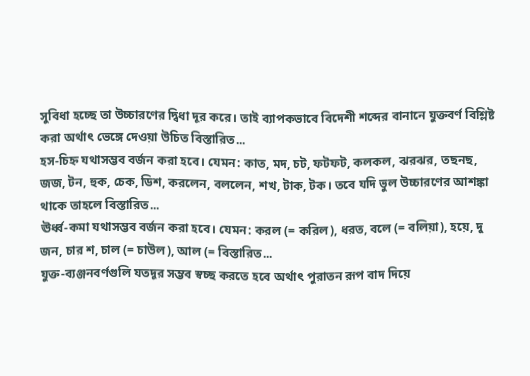সুবিধা হচ্ছে তা উচ্চারণের দ্বিধা দূর করে। তাই ব্যাপকভাবে বিদেশী শব্দের বানানে যুক্তবর্ণ বিশ্লিষ্ট করা অর্থাৎ ভেঙ্গে দেওয়া উচিত বিস্তারিত...
হস-চিহ্ন যথাসম্ভব বর্জন করা হবে। যেমন: কাত, মদ, চট, ফটফট, কলকল, ঝরঝর, তছনছ, জজ, টন, হুক, চেক, ডিশ, করলেন, বললেন, শখ, টাক, টক। তবে যদি ভুল উচ্চারণের আশঙ্কা থাকে তাহলে বিস্তারিত...
ঊর্ধ্ব-কমা যথাসম্ভব বর্জন করা হবে। যেমন: করল (= করিল), ধরত, বলে (= বলিয়া), হয়ে, দু জন, চার শ, চাল (= চাউল), আল (= বিস্তারিত...
যুক্ত-ব্যঞ্জনবর্ণগুলি যতদূর সম্ভব স্বচ্ছ করতে হবে অর্থাৎ পুরাতন রূপ বাদ দিয়ে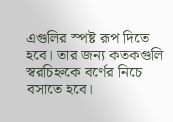এগুলির স্পষ্ট রূপ দিতে হবে। তার জন্য কতকগুলি স্বরচিহ্নকে বর্ণের নিচে বসাতে হবে।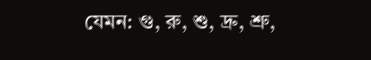যেমন: গু, রু, শু, দ্রু, শ্রু,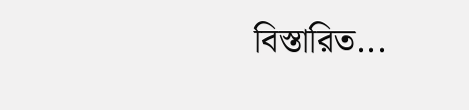বিস্তারিত...